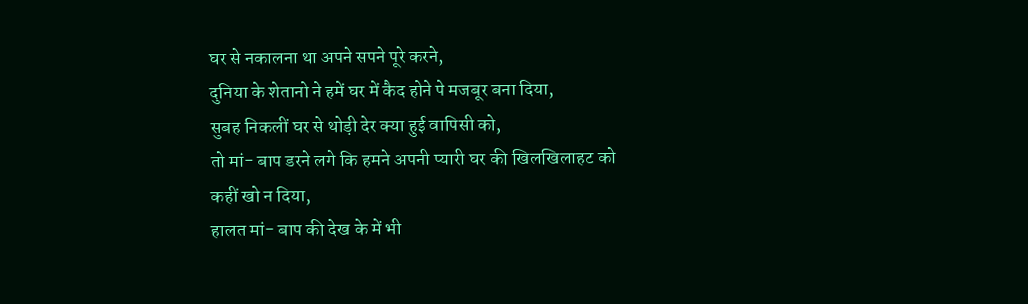घर से नकालना था अपने सपने पूरे करने,
दुनिया के शेतानो ने हमें घर में कैद होने पे मजबूर बना दिया,
सुबह निकलीं घर से थोड़ी देर क्या हुई वापिसी को,
तो मां- बाप डरने लगे कि हमने अपनी प्यारी घर की खिलखिलाहट को कहीं खो न दिया,
हालत मां- बाप की देख के में भी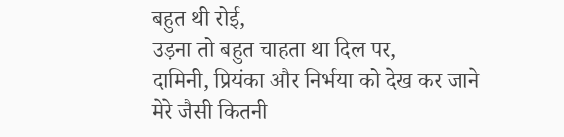बहुत थी रोई,
उड़ना तो बहुत चाहता था दिल पर,
दामिनी, प्रियंका और निर्भया को देख कर जाने
मेरे जैसी कितनी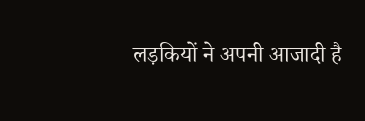लड़कियों ने अपनी आजादी है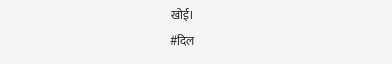खोई।
#दिल